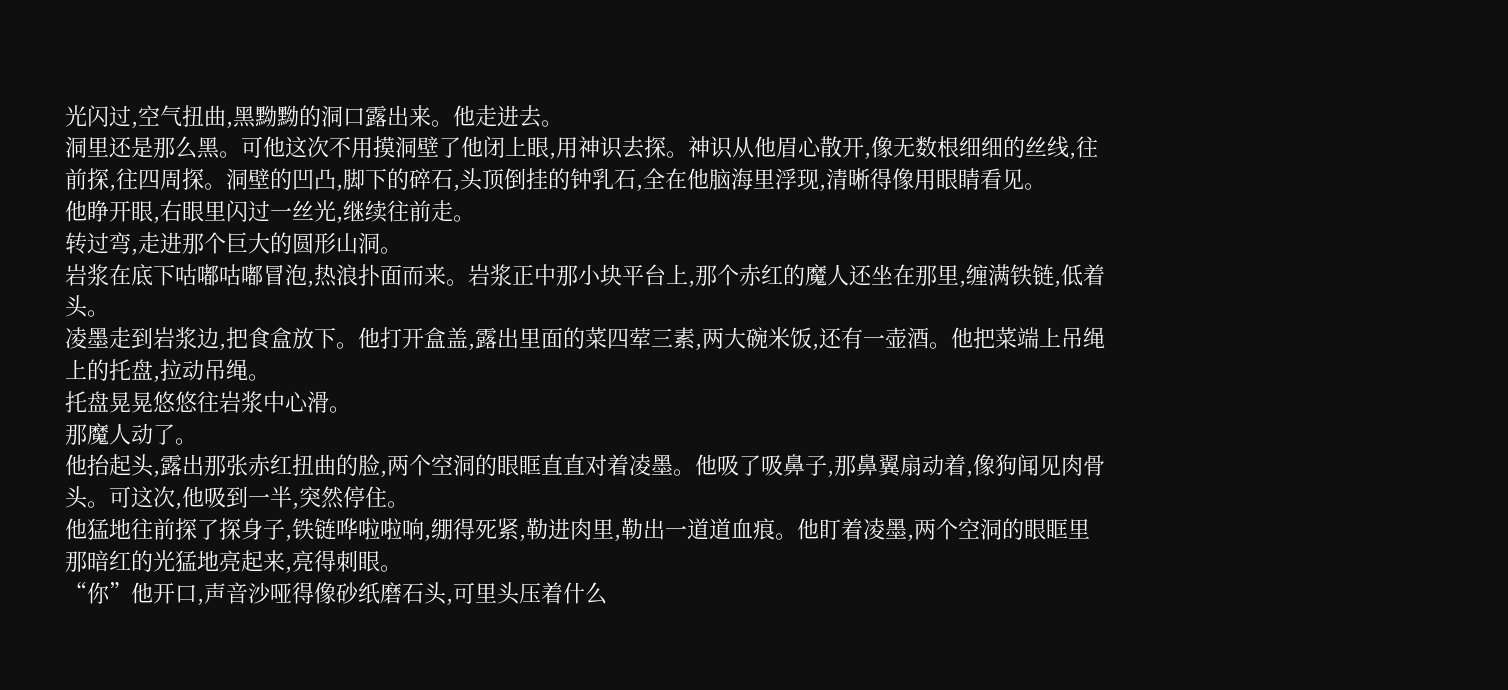光闪过,空气扭曲,黑黝黝的洞口露出来。他走进去。
洞里还是那么黑。可他这次不用摸洞壁了他闭上眼,用神识去探。神识从他眉心散开,像无数根细细的丝线,往前探,往四周探。洞壁的凹凸,脚下的碎石,头顶倒挂的钟乳石,全在他脑海里浮现,清晰得像用眼睛看见。
他睁开眼,右眼里闪过一丝光,继续往前走。
转过弯,走进那个巨大的圆形山洞。
岩浆在底下咕嘟咕嘟冒泡,热浪扑面而来。岩浆正中那小块平台上,那个赤红的魔人还坐在那里,缠满铁链,低着头。
凌墨走到岩浆边,把食盒放下。他打开盒盖,露出里面的菜四荤三素,两大碗米饭,还有一壶酒。他把菜端上吊绳上的托盘,拉动吊绳。
托盘晃晃悠悠往岩浆中心滑。
那魔人动了。
他抬起头,露出那张赤红扭曲的脸,两个空洞的眼眶直直对着凌墨。他吸了吸鼻子,那鼻翼扇动着,像狗闻见肉骨头。可这次,他吸到一半,突然停住。
他猛地往前探了探身子,铁链哗啦啦响,绷得死紧,勒进肉里,勒出一道道血痕。他盯着凌墨,两个空洞的眼眶里那暗红的光猛地亮起来,亮得刺眼。
“你”他开口,声音沙哑得像砂纸磨石头,可里头压着什么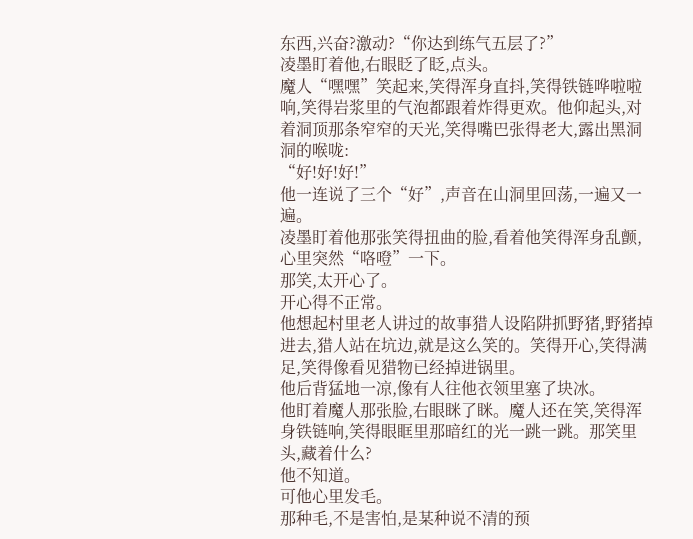东西,兴奋?激动?“你达到练气五层了?”
凌墨盯着他,右眼眨了眨,点头。
魔人“嘿嘿”笑起来,笑得浑身直抖,笑得铁链哗啦啦响,笑得岩浆里的气泡都跟着炸得更欢。他仰起头,对着洞顶那条窄窄的天光,笑得嘴巴张得老大,露出黑洞洞的喉咙:
“好!好!好!”
他一连说了三个“好”,声音在山洞里回荡,一遍又一遍。
凌墨盯着他那张笑得扭曲的脸,看着他笑得浑身乱颤,心里突然“咯噔”一下。
那笑,太开心了。
开心得不正常。
他想起村里老人讲过的故事猎人设陷阱抓野猪,野猪掉进去,猎人站在坑边,就是这么笑的。笑得开心,笑得满足,笑得像看见猎物已经掉进锅里。
他后背猛地一凉,像有人往他衣领里塞了块冰。
他盯着魔人那张脸,右眼眯了眯。魔人还在笑,笑得浑身铁链响,笑得眼眶里那暗红的光一跳一跳。那笑里头,藏着什么?
他不知道。
可他心里发毛。
那种毛,不是害怕,是某种说不清的预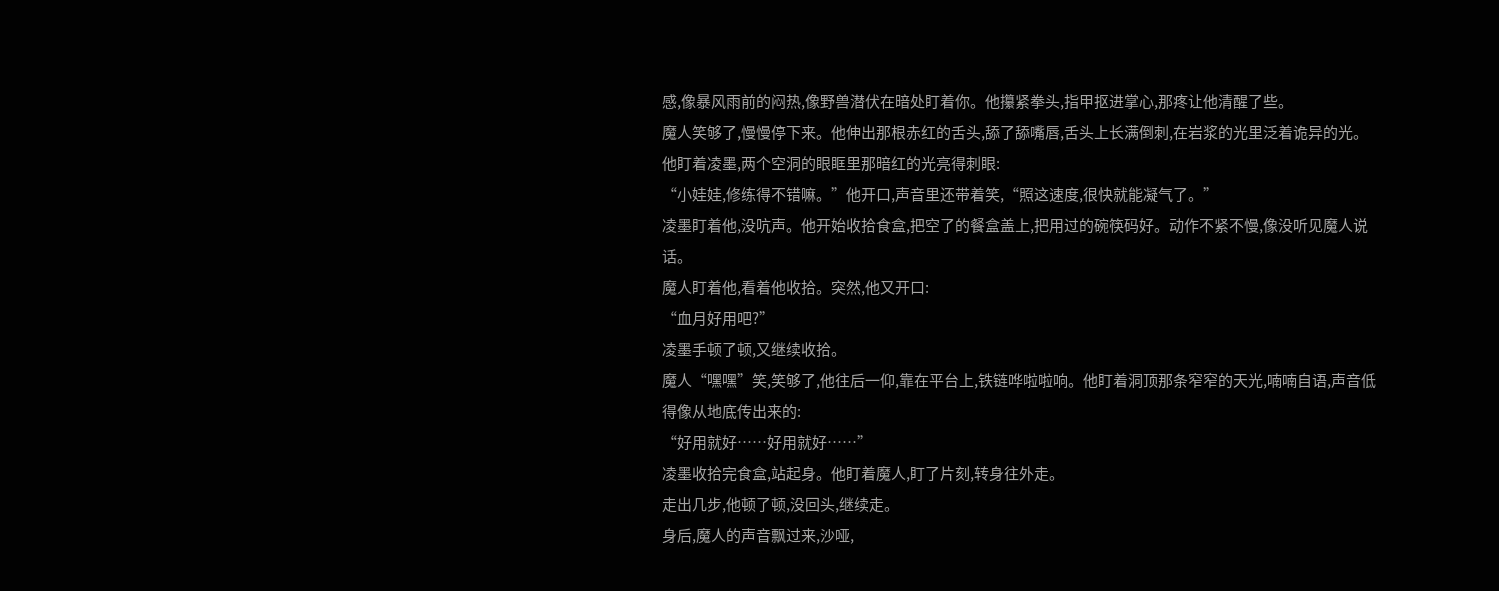感,像暴风雨前的闷热,像野兽潜伏在暗处盯着你。他攥紧拳头,指甲抠进掌心,那疼让他清醒了些。
魔人笑够了,慢慢停下来。他伸出那根赤红的舌头,舔了舔嘴唇,舌头上长满倒刺,在岩浆的光里泛着诡异的光。他盯着凌墨,两个空洞的眼眶里那暗红的光亮得刺眼:
“小娃娃,修练得不错嘛。”他开口,声音里还带着笑,“照这速度,很快就能凝气了。”
凌墨盯着他,没吭声。他开始收拾食盒,把空了的餐盒盖上,把用过的碗筷码好。动作不紧不慢,像没听见魔人说话。
魔人盯着他,看着他收拾。突然,他又开口:
“血月好用吧?”
凌墨手顿了顿,又继续收拾。
魔人“嘿嘿”笑,笑够了,他往后一仰,靠在平台上,铁链哗啦啦响。他盯着洞顶那条窄窄的天光,喃喃自语,声音低得像从地底传出来的:
“好用就好……好用就好……”
凌墨收拾完食盒,站起身。他盯着魔人,盯了片刻,转身往外走。
走出几步,他顿了顿,没回头,继续走。
身后,魔人的声音飘过来,沙哑,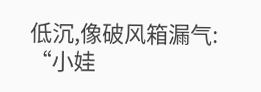低沉,像破风箱漏气:
“小娃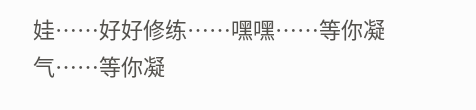娃……好好修练……嘿嘿……等你凝气……等你凝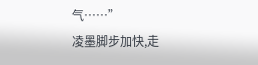气……”
凌墨脚步加快,走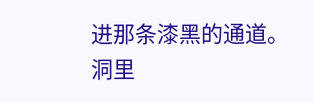进那条漆黑的通道。
洞里